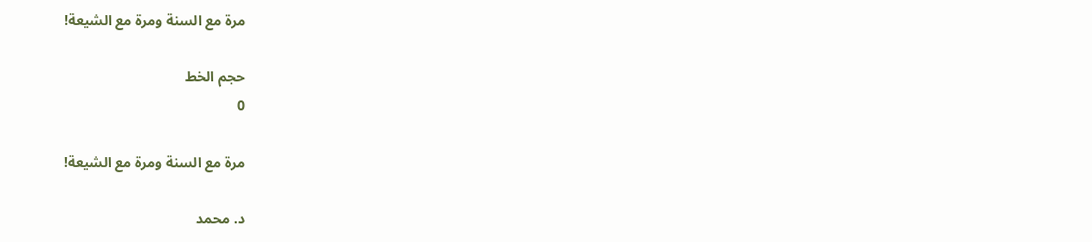مرة مع السنة ومرة مع الشيعة!

حجم الخط
0

مرة مع السنة ومرة مع الشيعة!

د. محمد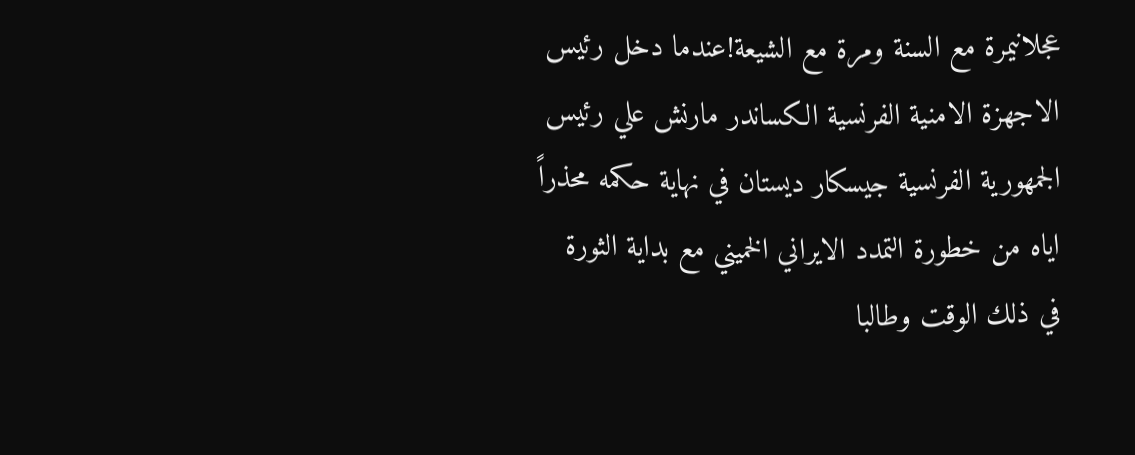عجلانيمرة مع السنة ومرة مع الشيعة!عندما دخل رئيس الاجهزة الامنية الفرنسية الكساندر مارنش علي رئيس الجمهورية الفرنسية جيسكار ديستان في نهاية حكمه محذراً اياه من خطورة التمدد الايراني الخميني مع بداية الثورة في ذلك الوقت وطالبا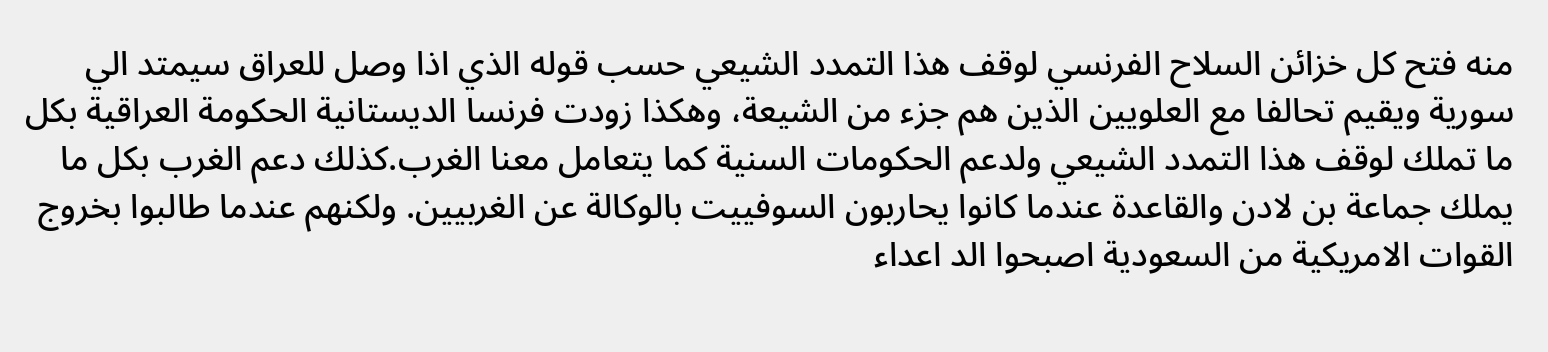منه فتح كل خزائن السلاح الفرنسي لوقف هذا التمدد الشيعي حسب قوله الذي اذا وصل للعراق سيمتد الي سورية ويقيم تحالفا مع العلويين الذين هم جزء من الشيعة، وهكذا زودت فرنسا الديستانية الحكومة العراقية بكل ما تملك لوقف هذا التمدد الشيعي ولدعم الحكومات السنية كما يتعامل معنا الغرب.كذلك دعم الغرب بكل ما يملك جماعة بن لادن والقاعدة عندما كانوا يحاربون السوفييت بالوكالة عن الغربيين. ولكنهم عندما طالبوا بخروج القوات الامريكية من السعودية اصبحوا الد اعداء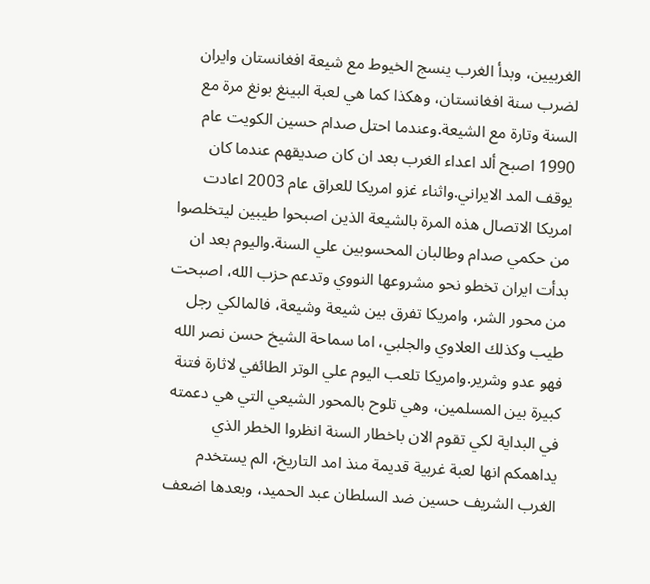الغربيين، وبدأ الغرب ينسج الخيوط مع شيعة افغانستان وايران لضرب سنة افغانستان، وهكذا كما هي لعبة البينغ بونغ مرة مع السنة وتارة مع الشيعة.وعندما احتل صدام حسين الكويت عام 1990 اصبح ألد اعداء الغرب بعد ان كان صديقهم عندما كان يوقف المد الايراني.واثناء غزو امريكا للعراق عام 2003 اعادت امريكا الاتصال هذه المرة بالشيعة الذين اصبحوا طيبين ليتخلصوا من حكمي صدام وطالبان المحسوبين علي السنة.واليوم بعد ان بدأت ايران تخطو نحو مشروعها النووي وتدعم حزب الله، اصبحت من محور الشر، وامريكا تفرق بين شيعة وشيعة، فالمالكي رجل طيب وكذلك العلاوي والجلبي، اما سماحة الشيخ حسن نصر الله فهو عدو وشرير.وامريكا تلعب اليوم علي الوتر الطائفي لاثارة فتنة كبيرة بين المسلمين، وهي تلوح بالمحور الشيعي التي هي دعمته في البداية لكي تقوم الان باخطار السنة انظروا الخطر الذي يداهمكم انها لعبة غربية قديمة منذ امد التاريخ، الم يستخدم الغرب الشريف حسين ضد السلطان عبد الحميد، وبعدها اضعف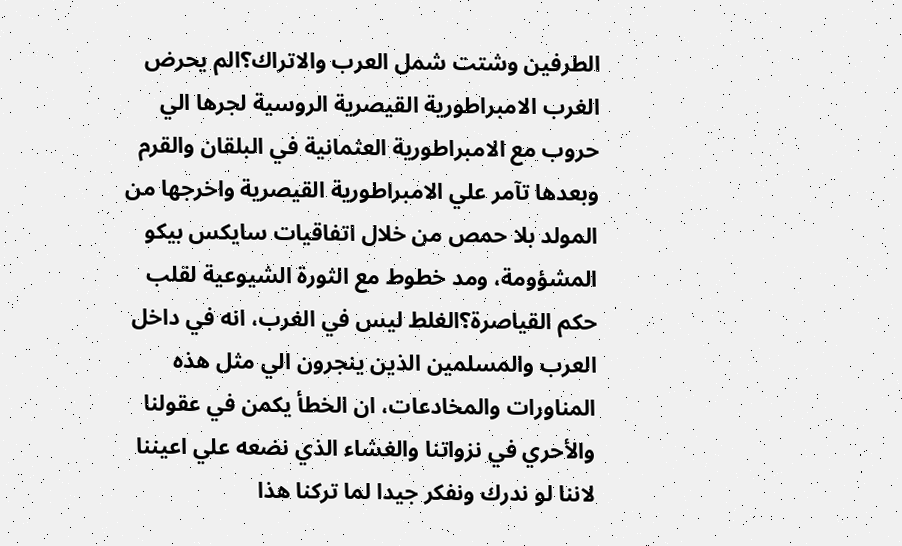الطرفين وشتت شمل العرب والاتراك؟الم يحرض الغرب الامبراطورية القيصرية الروسية لجرها الي حروب مع الامبراطورية العثمانية في البلقان والقرم وبعدها تآمر علي الامبراطورية القيصرية واخرجها من المولد بلا حمص من خلال اتفاقيات سايكس بيكو المشؤومة، ومد خطوط مع الثورة الشيوعية لقلب حكم القياصرة؟الغلط ليس في الغرب، انه في داخل العرب والمسلمين الذين ينجرون الي مثل هذه المناورات والمخادعات، ان الخطأ يكمن في عقولنا والأحري في نزواتنا والغشاء الذي نضعه علي اعيننا لاننا لو ندرك ونفكر جيدا لما تركنا هذا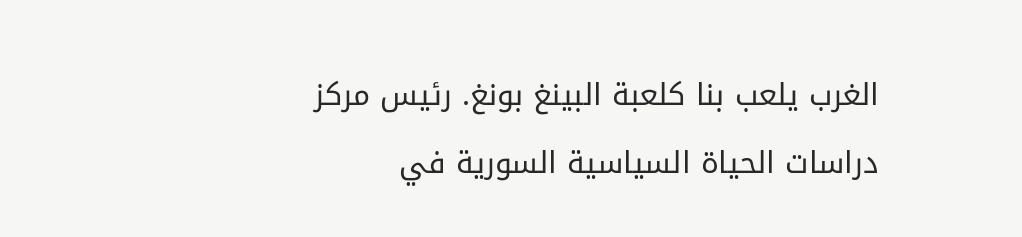الغرب يلعب بنا كلعبة البينغ بونغ. رئيس مركز دراسات الحياة السياسية السورية في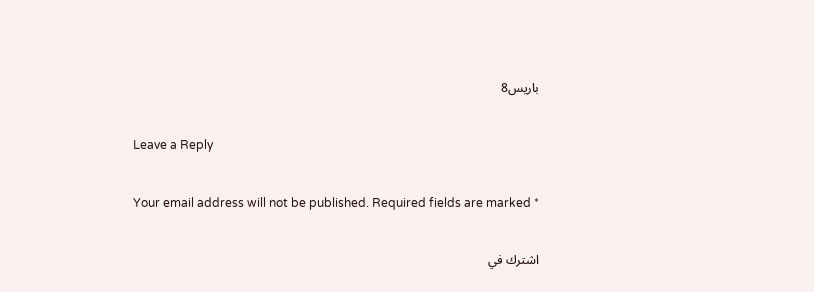باريس8

Leave a Reply

Your email address will not be published. Required fields are marked *

اشترك في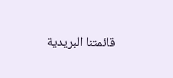قائمتنا البريدية